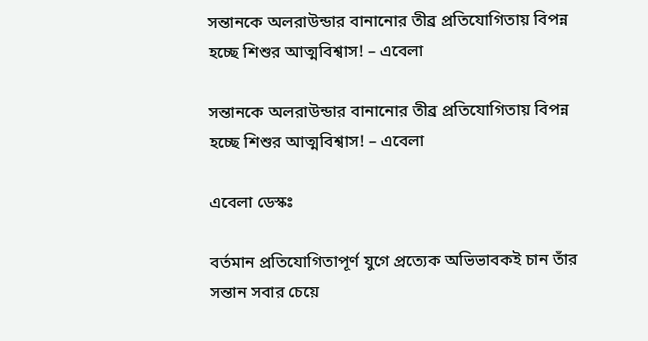সন্তানকে অলরাউন্ডার বানানোর তীব্র প্রতিযোগিতায় বিপন্ন হচ্ছে শিশুর আত্মবিশ্বাস! – এবেলা

সন্তানকে অলরাউন্ডার বানানোর তীব্র প্রতিযোগিতায় বিপন্ন হচ্ছে শিশুর আত্মবিশ্বাস! – এবেলা

এবেলা ডেস্কঃ

বর্তমান প্রতিযোগিতাপূর্ণ যুগে প্রত্যেক অভিভাবকই চান তাঁর সন্তান সবার চেয়ে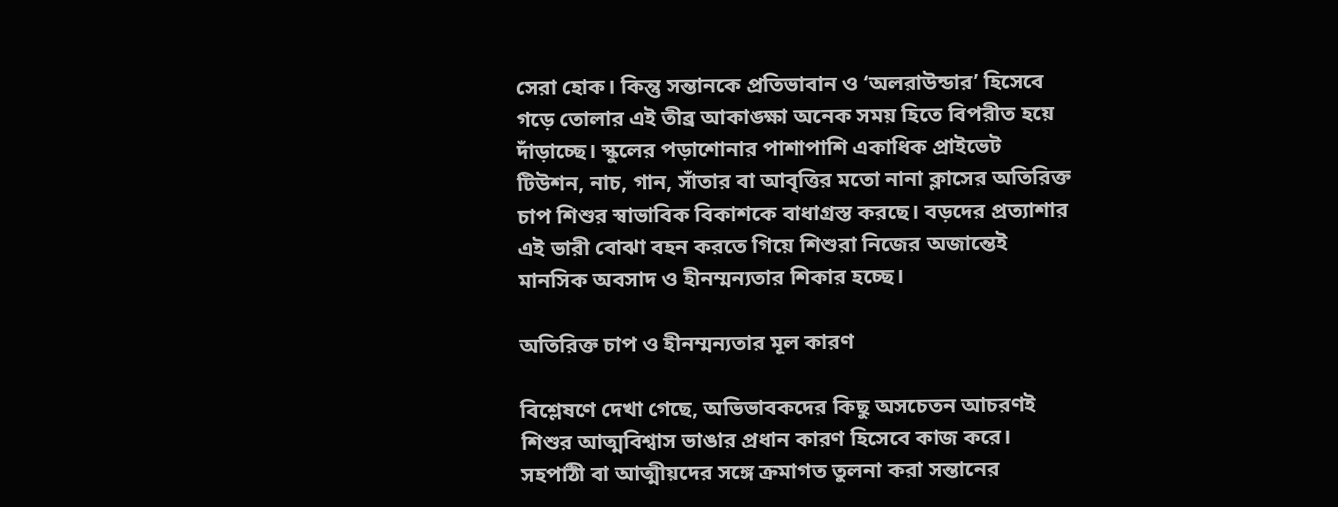সেরা হোক। কিন্তু সন্তানকে প্রতিভাবান ও ‘অলরাউন্ডার’ হিসেবে গড়ে তোলার এই তীব্র আকাঙ্ক্ষা অনেক সময় হিতে বিপরীত হয়ে দাঁড়াচ্ছে। স্কুলের পড়াশোনার পাশাপাশি একাধিক প্রাইভেট টিউশন, নাচ, গান, সাঁতার বা আবৃত্তির মতো নানা ক্লাসের অতিরিক্ত চাপ শিশুর স্বাভাবিক বিকাশকে বাধাগ্রস্ত করছে। বড়দের প্রত্যাশার এই ভারী বোঝা বহন করতে গিয়ে শিশুরা নিজের অজান্তেই মানসিক অবসাদ ও হীনম্মন্যতার শিকার হচ্ছে।

অতিরিক্ত চাপ ও হীনম্মন্যতার মূল কারণ

বিশ্লেষণে দেখা গেছে, অভিভাবকদের কিছু অসচেতন আচরণই শিশুর আত্মবিশ্বাস ভাঙার প্রধান কারণ হিসেবে কাজ করে। সহপাঠী বা আত্মীয়দের সঙ্গে ক্রমাগত তুলনা করা সন্তানের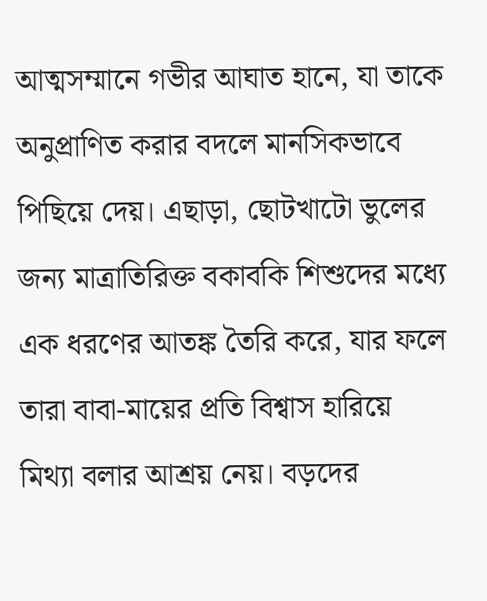আত্মসম্মানে গভীর আঘাত হানে, যা তাকে অনুপ্রাণিত করার বদলে মানসিকভাবে পিছিয়ে দেয়। এছাড়া, ছোটখাটো ভুলের জন্য মাত্রাতিরিক্ত বকাবকি শিশুদের মধ্যে এক ধরণের আতঙ্ক তৈরি করে, যার ফলে তারা বাবা-মায়ের প্রতি বিশ্বাস হারিয়ে মিথ্যা বলার আশ্রয় নেয়। বড়দের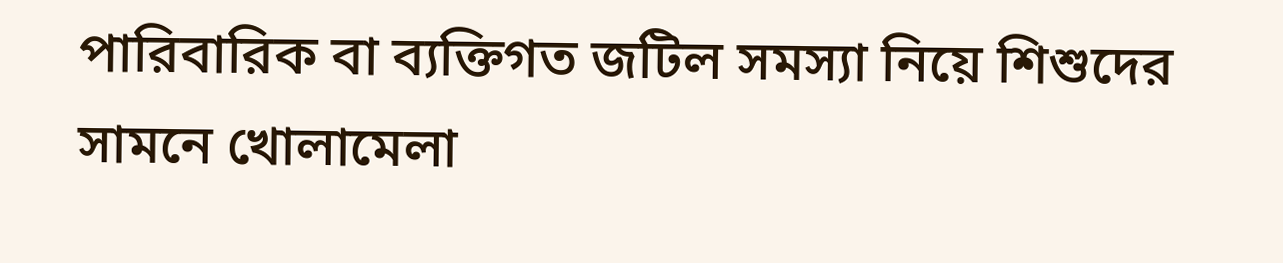পারিবারিক বা ব্যক্তিগত জটিল সমস্যা নিয়ে শিশুদের সামনে খোলামেলা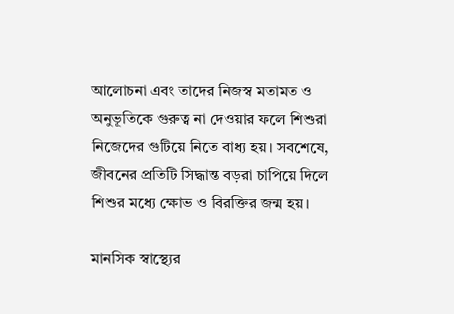আলোচনা এবং তাদের নিজস্ব মতামত ও অনুভূতিকে গুরুত্ব না দেওয়ার ফলে শিশুরা নিজেদের গুটিয়ে নিতে বাধ্য হয়। সবশেষে, জীবনের প্রতিটি সিদ্ধান্ত বড়রা চাপিয়ে দিলে শিশুর মধ্যে ক্ষোভ ও বিরক্তির জন্ম হয়।

মানসিক স্বাস্থ্যের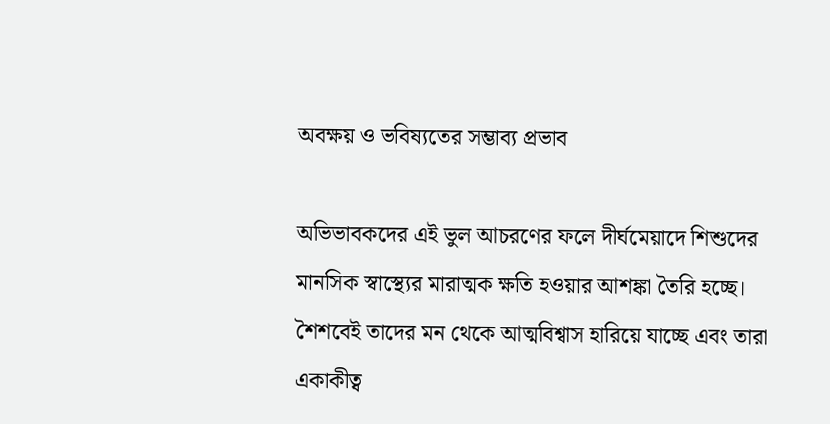অবক্ষয় ও ভবিষ্যতের সম্ভাব্য প্রভাব

অভিভাবকদের এই ভুল আচরণের ফলে দীর্ঘমেয়াদে শিশুদের মানসিক স্বাস্থ্যের মারাত্মক ক্ষতি হওয়ার আশঙ্কা তৈরি হচ্ছে। শৈশবেই তাদের মন থেকে আত্মবিশ্বাস হারিয়ে যাচ্ছে এবং তারা একাকীত্ব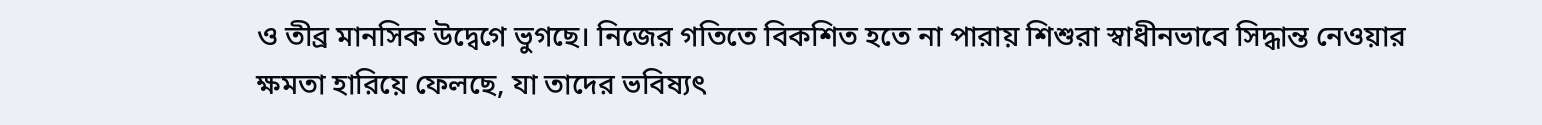ও তীব্র মানসিক উদ্বেগে ভুগছে। নিজের গতিতে বিকশিত হতে না পারায় শিশুরা স্বাধীনভাবে সিদ্ধান্ত নেওয়ার ক্ষমতা হারিয়ে ফেলছে, যা তাদের ভবিষ্যৎ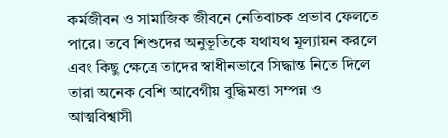কর্মজীবন ও সামাজিক জীবনে নেতিবাচক প্রভাব ফেলতে পারে। তবে শিশুদের অনুভূতিকে যথাযথ মূল্যায়ন করলে এবং কিছু ক্ষেত্রে তাদের স্বাধীনভাবে সিদ্ধান্ত নিতে দিলে তারা অনেক বেশি আবেগীয় বুদ্ধিমত্তা সম্পন্ন ও আত্মবিশ্বাসী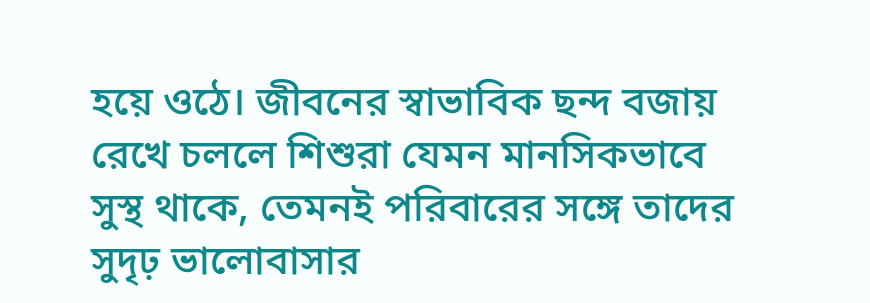হয়ে ওঠে। জীবনের স্বাভাবিক ছন্দ বজায় রেখে চললে শিশুরা যেমন মানসিকভাবে সুস্থ থাকে, তেমনই পরিবারের সঙ্গে তাদের সুদৃঢ় ভালোবাসার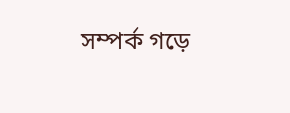সম্পর্ক গড়ে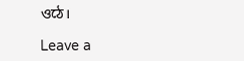ওঠে।

Leave a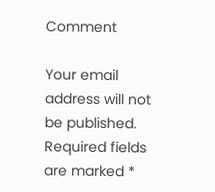Comment

Your email address will not be published. Required fields are marked *